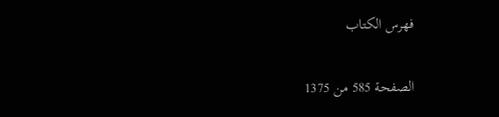فهرس الكتاب

الصفحة 585 من 1375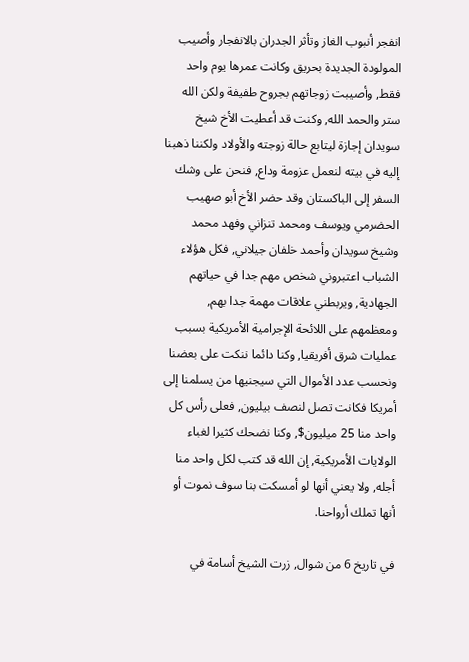انفجر أنبوب الغاز وتأثر الجدران بالانفجار وأصيب المولودة الجديدة بحريق وكانت عمرها يوم واحد فقط, وأصيبت زوجاتهم بجروح طفيفة ولكن الله ستر والحمد الله, وكنت قد أعطيت الأخ شيخ سويدان إجازة ليتابع حالة زوجته والأولاد ولكننا ذهبنا إليه في بيته لنعمل عزومة وداع, فنحن على وشك السفر إلى الباكستان وقد حضر الأخ أبو صهيب الحضرمي ويوسف ومحمد تنزاني وفهد محمد وشيخ سويدان وأحمد خلفان جيلاني, فكل هؤلاء الشباب اعتبروني شخص مهم جدا في حياتهم الجهادية, ويربطني علاقات مهمة جدا بهم, ومعظمهم على اللائحة الإجرامية الأمريكية بسبب عمليات شرق أفريقيا, وكنا دائما ننكت على بعضنا ونحسب عدد الأموال التي سيجنيها من يسلمنا إلى أمريكا فكانت تصل لنصف بيليون, فعلى رأس كل واحد منا 25 ميليون$, وكنا نضحك كثيرا لغباء الولايات الأمريكية, إن الله قد كتب لكل واحد منا أجله, ولا يعني أنها لو أمسكت بنا سوف نموت أو أنها تملك أرواحنا.

في تاريخ 6 من شوال, زرت الشيخ أسامة في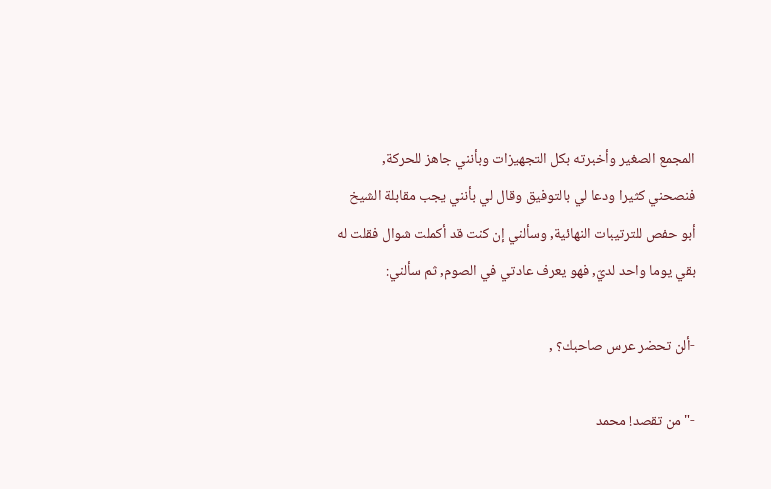المجمع الصغير وأخبرته بكل التجهيزات وبأنني جاهز للحركة, فنصحني كثيرا ودعا لي بالتوفيق وقال لي بأنني يجب مقابلة الشيخ أبو حفص للترتيبات النهائية, وسألني إن كنت قد أكملت شوال فقلت له بقي يوما واحد لديّ, فهو يعرف عادتي في الصوم, ثم سألني:

-ألن تحضر عرس صاحبك؟ ,

-"من تقصد! محمد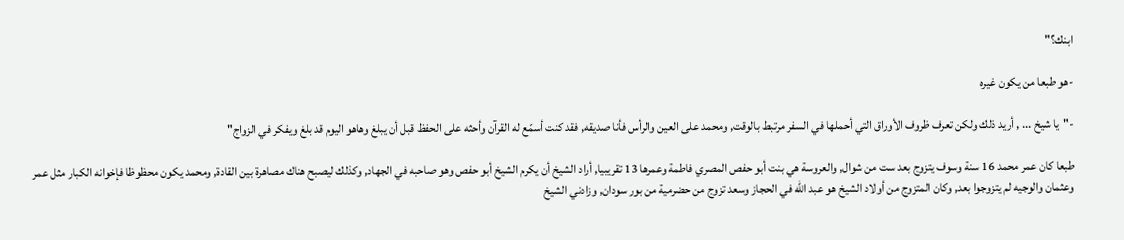ابنك؟"

-هو طبعا من يكون غيره

-"يا شيخ ... , أريد ذلك ولكن تعرف ظروف الأوراق التي أحملها في السفر مرتبط بالوقت, ومحمد على العين والرأس فأنا صديقه, فقد كنت أسمّع له القرآن وأحثه على الحفظ قبل أن يبلغ وهاهو اليوم قد بلغ ويفكر في الزواج"

طبعا كان عمر محمد 16 سنة وسوف يتزوج بعد ست من شوال, والعروسة هي بنت أبو حفص المصري فاطمة وعمرها 13 تقريبيا, أراد الشيخ أن يكرم الشيخ أبو حفص وهو صاحبه في الجهاد, وكذلك ليصبح هناك مصاهرة بين القادة, ومحمد يكون محظوظا فإخوانه الكبار مثل عمر وعثمان والوجيه لم يتزوجوا بعد, وكان المتزوج من أولاد الشيخ هو عبد الله في الحجاز وسعد تزوج من حضرمية من بور سودان, وزادني الشيخ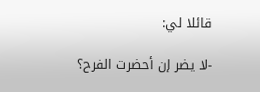قائلا لي:

-لا يضر إن أحضرت الفرح؟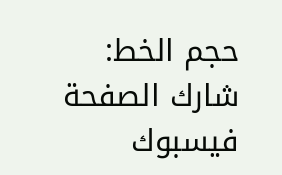حجم الخط:
شارك الصفحة
فيسبوك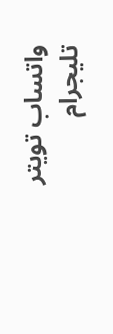واتساب تويتر تليجرام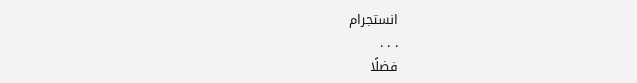انستجرام
. . .
فضلًا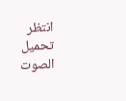انتظر تحميل الصوت